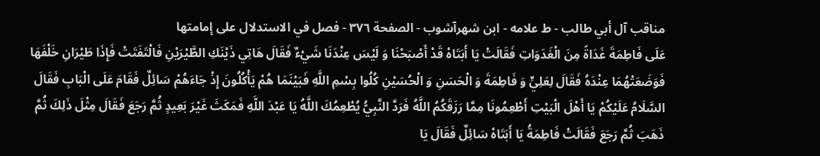مناقب آل أبي طالب - ط علامه - ابن شهرآشوب - الصفحة ٣٧٦ - فصل في الاستدلال على إمامتها
عَلَى فَاطِمَةَ غَدَاةً مِنَ الْغَدَوَاتِ فَقَالَتْ يَا أَبَتَاهْ قَدْ أَصْبَحْنَا وَ لَيْسَ عِنْدَنَا شَيْءٌ فَقَالَ هَاتِي ذَيْنَكِ الطَّيْرَيْنِ فَالْتَفَتَتْ فَإِذَا طَيْرَانِ خَلْفَهَا فَوَضَعَتْهُمَا عِنْدَهُ فَقَالَ لِعَلِيٍّ وَ فَاطِمَةَ وَ الْحَسَنِ وَ الْحُسَيْنِ كُلُوا بِسْمِ اللَّهِ فَبَيْنَمَا هُمْ يَأْكُلُونَ إِذْ جَاءَهُمْ سَائِلٌ فَقَامَ عَلَى الْبَابِ فَقَالَ السَّلَامُ عَلَيْكُمْ يَا أَهْلَ الْبَيْتِ أَطْعِمُونَا مِمَّا رَزَقَكُمُ اللَّهُ فَرَدَّ النَّبِيُّ يُطْعِمُكَ اللَّهُ يَا عَبْدَ اللَّهِ فَمَكَثَ غَيْرَ بَعِيدٍ ثُمَّ رَجَعَ فَقَالَ مِثْلَ ذَلِكَ ثُمَّ ذَهَبَ ثُمَّ رَجَعَ فَقَالَتْ فَاطِمَةُ يَا أَبَتَاهْ سَائِلٌ فَقَالَ يَا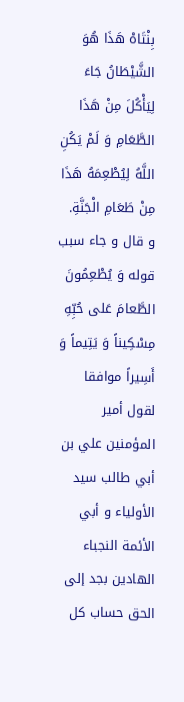بِنْتَاهْ هَذَا هُوَ الشَّيْطَانُ جَاءَ لِيَأْكُلَ مِنْ هَذَا الطَّعَامِ وَ لَمْ يَكُنِ اللَّهُ لِيُطْعِمَهُ هَذَا مِنْ طَعَامِ الْجَنَّةِ.
و قال و جاء سبب قوله وَ يُطْعِمُونَ الطَّعامَ عَلى حُبِّهِ مِسْكِيناً وَ يَتِيماً وَ أَسِيراً موافقا لقول أمير المؤمنين علي بن أبي طالب سيد الأولياء و أبي الأئمة النجباء الهادين بجد إلى الحق حساب كل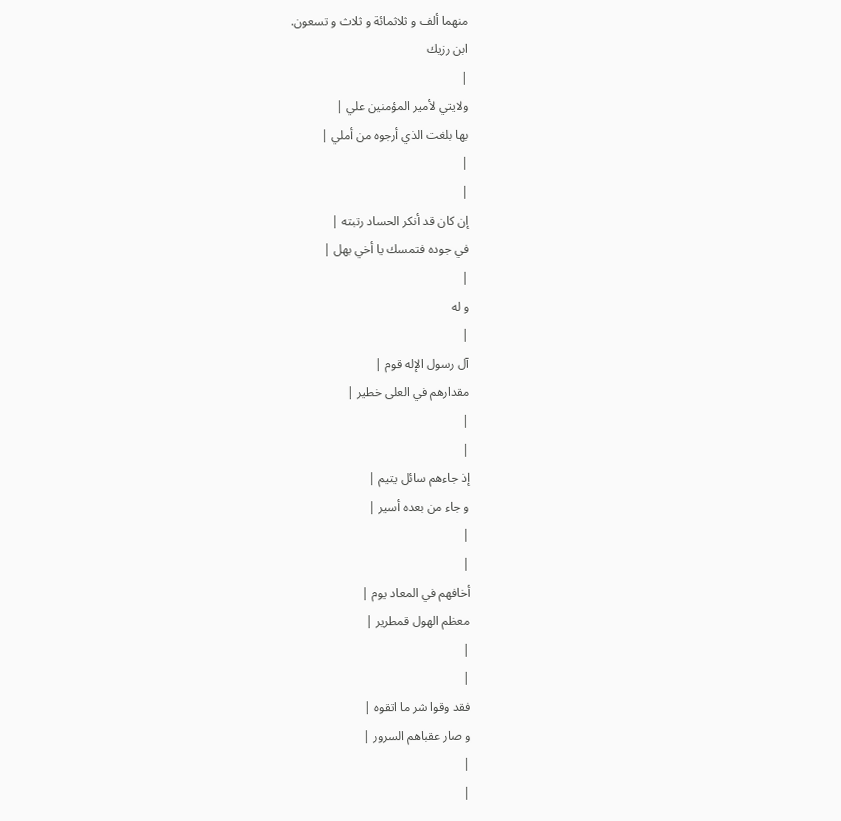منهما ألف و ثلاثمائة و ثلاث و تسعون.
ابن رزيك
|
ولايتي لأمير المؤمنين علي |
بها بلغت الذي أرجوه من أملي |
|
|
إن كان قد أنكر الحساد رتبته |
في جوده فتمسك يا أخي بهل |
|
و له
|
آل رسول الإله قوم |
مقدارهم في العلى خطير |
|
|
إذ جاءهم سائل يتيم |
و جاء من بعده أسير |
|
|
أخافهم في المعاد يوم |
معظم الهول قمطرير |
|
|
فقد وقوا شر ما اتقوه |
و صار عقباهم السرور |
|
|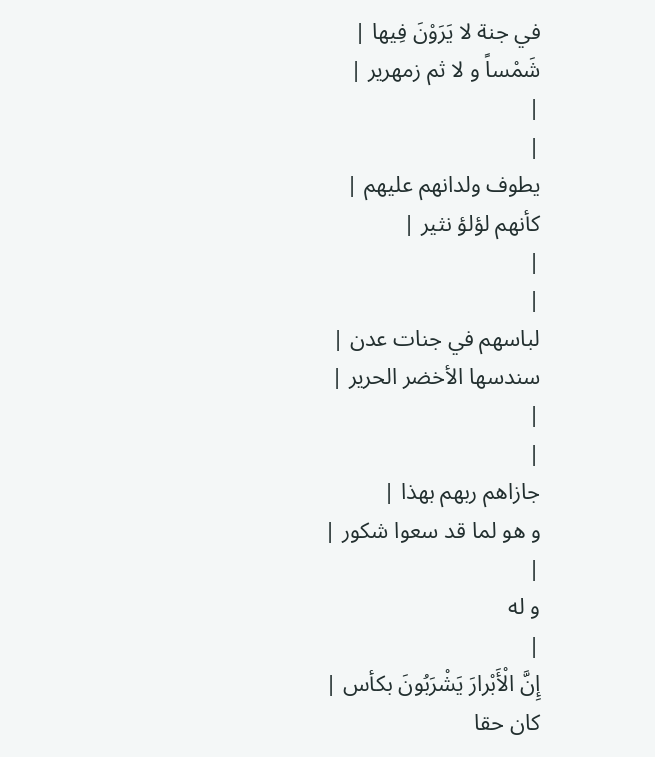في جنة لا يَرَوْنَ فِيها |
شَمْساً و لا ثم زمهرير |
|
|
يطوف ولدانهم عليهم |
كأنهم لؤلؤ نثير |
|
|
لباسهم في جنات عدن |
سندسها الأخضر الحرير |
|
|
جازاهم ربهم بهذا |
و هو لما قد سعوا شكور |
|
و له
|
إِنَّ الْأَبْرارَ يَشْرَبُونَ بكأس |
كان حقا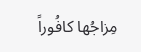مِزاجُها كافُوراً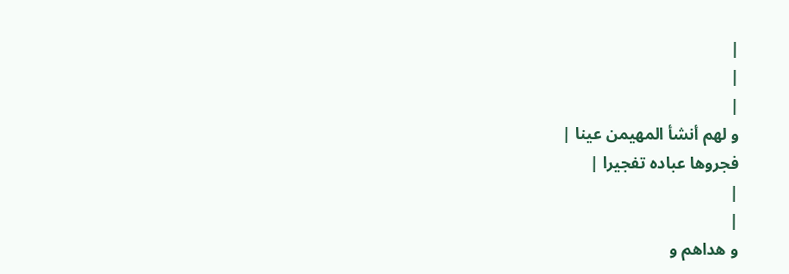|
|
|
و لهم أنشأ المهيمن عينا |
فجروها عباده تفجيرا |
|
|
و هداهم و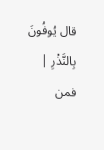قال يُوفُونَ بِالنَّذْرِ |
فمن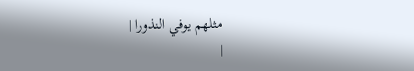مثلهم يوفي النذورا |
|